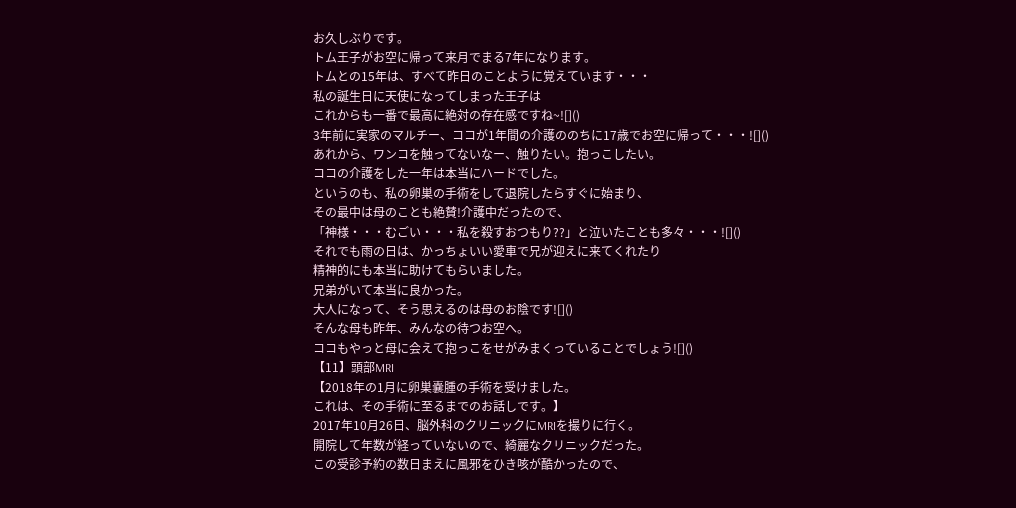お久しぶりです。
トム王子がお空に帰って来月でまる7年になります。
トムとの15年は、すべて昨日のことように覚えています・・・
私の誕生日に天使になってしまった王子は
これからも一番で最高に絶対の存在感ですね~![]()
3年前に実家のマルチー、ココが1年間の介護ののちに17歳でお空に帰って・・・![]()
あれから、ワンコを触ってないなー、触りたい。抱っこしたい。
ココの介護をした一年は本当にハードでした。
というのも、私の卵巣の手術をして退院したらすぐに始まり、
その最中は母のことも絶賛!介護中だったので、
「神様・・・むごい・・・私を殺すおつもり??」と泣いたことも多々・・・![]()
それでも雨の日は、かっちょいい愛車で兄が迎えに来てくれたり
精神的にも本当に助けてもらいました。
兄弟がいて本当に良かった。
大人になって、そう思えるのは母のお陰です![]()
そんな母も昨年、みんなの待つお空へ。
ココもやっと母に会えて抱っこをせがみまくっていることでしょう![]()
【11】頭部MRI
【2018年の1月に卵巣嚢腫の手術を受けました。
これは、その手術に至るまでのお話しです。】
2017年10月26日、脳外科のクリニックにMRIを撮りに行く。
開院して年数が経っていないので、綺麗なクリニックだった。
この受診予約の数日まえに風邪をひき咳が酷かったので、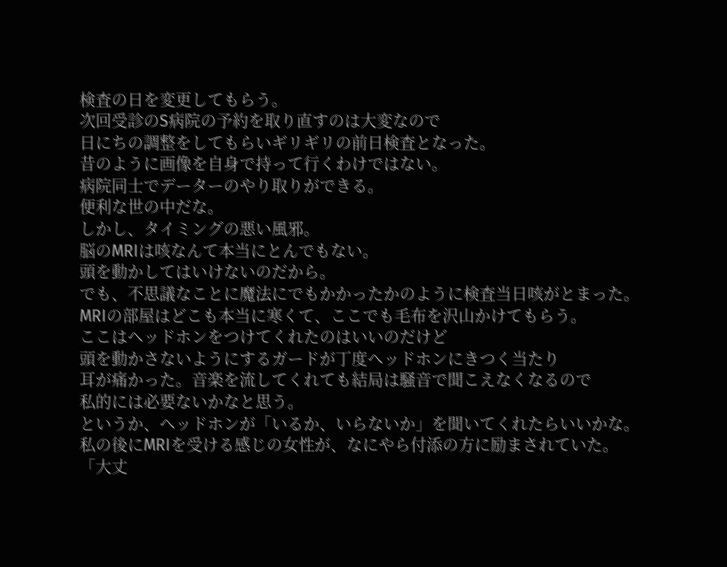検査の日を変更してもらう。
次回受診のS病院の予約を取り直すのは大変なので
日にちの調整をしてもらいギリギリの前日検査となった。
昔のように画像を自身で持って行くわけではない。
病院同士でデーターのやり取りができる。
便利な世の中だな。
しかし、タイミングの悪い風邪。
脳のMRIは咳なんて本当にとんでもない。
頭を動かしてはいけないのだから。
でも、不思議なことに魔法にでもかかったかのように検査当日咳がとまった。
MRIの部屋はどこも本当に寒くて、ここでも毛布を沢山かけてもらう。
ここはヘッドホンをつけてくれたのはいいのだけど
頭を動かさないようにするガードが丁度ヘッドホンにきつく当たり
耳が痛かった。音楽を流してくれても結局は騒音で聞こえなくなるので
私的には必要ないかなと思う。
というか、ヘッドホンが「いるか、いらないか」を聞いてくれたらいいかな。
私の後にMRIを受ける感じの女性が、なにやら付添の方に励まされていた。
「大丈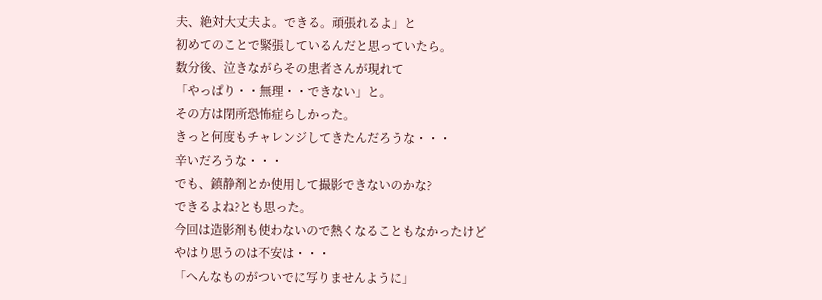夫、絶対大丈夫よ。できる。頑張れるよ」と
初めてのことで緊張しているんだと思っていたら。
数分後、泣きながらその患者さんが現れて
「やっぱり・・無理・・できない」と。
その方は閉所恐怖症らしかった。
きっと何度もチャレンジしてきたんだろうな・・・
辛いだろうな・・・
でも、鎮静剤とか使用して撮影できないのかな?
できるよね?とも思った。
今回は造影剤も使わないので熱くなることもなかったけど
やはり思うのは不安は・・・
「へんなものがついでに写りませんように」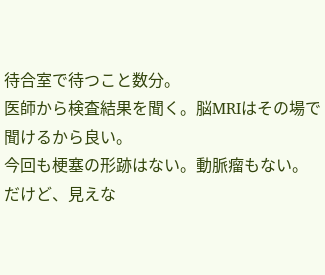待合室で待つこと数分。
医師から検査結果を聞く。脳MRIはその場で聞けるから良い。
今回も梗塞の形跡はない。動脈瘤もない。
だけど、見えな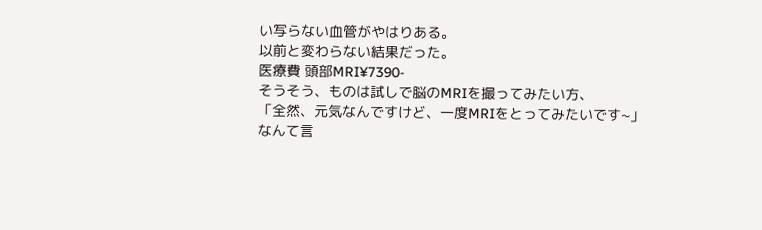い写らない血管がやはりある。
以前と変わらない結果だった。
医療費 頭部MRI¥7390-
そうそう、ものは試しで脳のMRIを撮ってみたい方、
「全然、元気なんですけど、一度MRIをとってみたいです~」
なんて言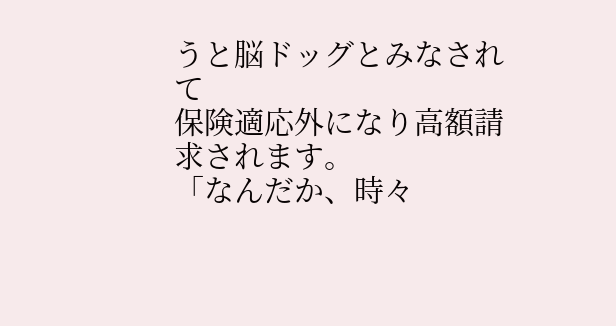うと脳ドッグとみなされて
保険適応外になり高額請求されます。
「なんだか、時々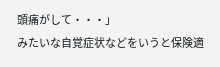頭痛がして・・・」
みたいな自覚症状などをいうと保険適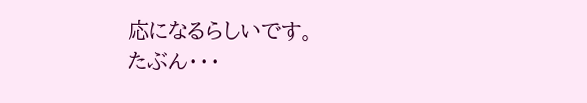応になるらしいです。
たぶん・・・